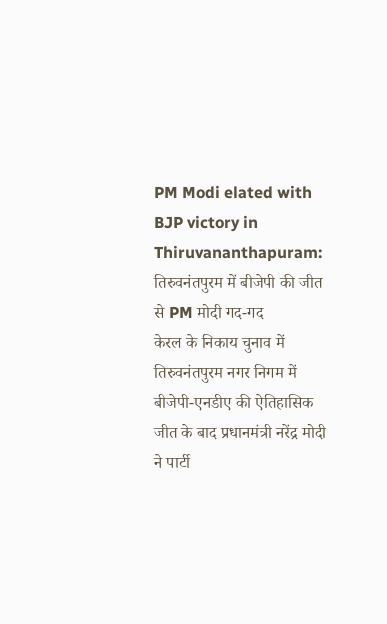PM Modi elated with BJP victory in Thiruvananthapuram: तिरुवनंतपुरम में बीजेपी की जीत से PM मोदी गद-गद
केरल के निकाय चुनाव में तिरुवनंतपुरम नगर निगम में बीजेपी-एनडीए की ऐतिहासिक जीत के बाद प्रधानमंत्री नरेंद्र मोदी ने पार्टी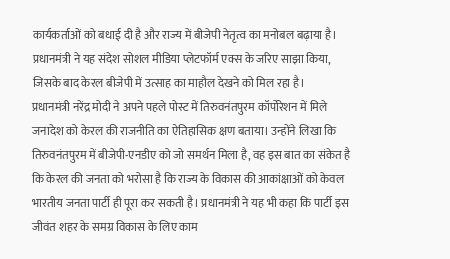कार्यकर्ताओं को बधाई दी है और राज्य में बीजेपी नेतृत्व का मनोबल बढ़ाया है। प्रधानमंत्री ने यह संदेश सोशल मीडिया प्लेटफॉर्म एक्स के जरिए साझा किया, जिसके बाद केरल बीजेपी में उत्साह का माहौल देखने को मिल रहा है।
प्रधानमंत्री नरेंद्र मोदी ने अपने पहले पोस्ट में तिरुवनंतपुरम कॉर्पोरेशन में मिले जनादेश को केरल की राजनीति का ऐतिहासिक क्षण बताया। उन्होंने लिखा कि तिरुवनंतपुरम में बीजेपी-एनडीए को जो समर्थन मिला है, वह इस बात का संकेत है कि केरल की जनता को भरोसा है कि राज्य के विकास की आकांक्षाओं को केवल भारतीय जनता पार्टी ही पूरा कर सकती है। प्रधानमंत्री ने यह भी कहा कि पार्टी इस जीवंत शहर के समग्र विकास के लिए काम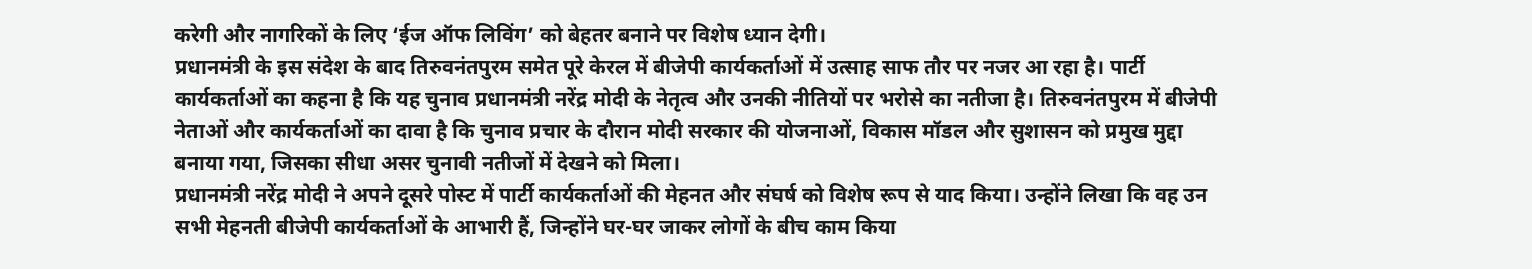करेगी और नागरिकों के लिए ‘ईज ऑफ लिविंग’ को बेहतर बनाने पर विशेष ध्यान देगी।
प्रधानमंत्री के इस संदेश के बाद तिरुवनंतपुरम समेत पूरे केरल में बीजेपी कार्यकर्ताओं में उत्साह साफ तौर पर नजर आ रहा है। पार्टी कार्यकर्ताओं का कहना है कि यह चुनाव प्रधानमंत्री नरेंद्र मोदी के नेतृत्व और उनकी नीतियों पर भरोसे का नतीजा है। तिरुवनंतपुरम में बीजेपी नेताओं और कार्यकर्ताओं का दावा है कि चुनाव प्रचार के दौरान मोदी सरकार की योजनाओं, विकास मॉडल और सुशासन को प्रमुख मुद्दा बनाया गया, जिसका सीधा असर चुनावी नतीजों में देखने को मिला।
प्रधानमंत्री नरेंद्र मोदी ने अपने दूसरे पोस्ट में पार्टी कार्यकर्ताओं की मेहनत और संघर्ष को विशेष रूप से याद किया। उन्होंने लिखा कि वह उन सभी मेहनती बीजेपी कार्यकर्ताओं के आभारी हैं, जिन्होंने घर-घर जाकर लोगों के बीच काम किया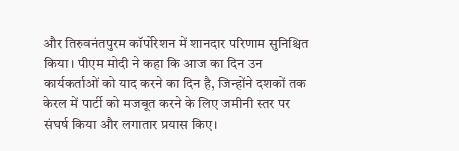और तिरुवनंतपुरम कॉर्पोरेशन में शानदार परिणाम सुनिश्चित किया। पीएम मोदी ने कहा कि आज का दिन उन कार्यकर्ताओं को याद करने का दिन है, जिन्होंने दशकों तक केरल में पार्टी को मजबूत करने के लिए जमीनी स्तर पर संघर्ष किया और लगातार प्रयास किए।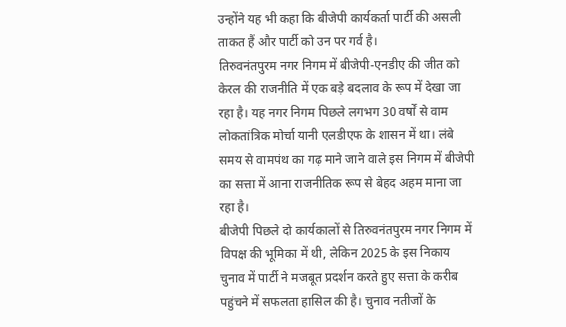उन्होंने यह भी कहा कि बीजेपी कार्यकर्ता पार्टी की असली ताकत हैं और पार्टी को उन पर गर्व है।
तिरुवनंतपुरम नगर निगम में बीजेपी-एनडीए की जीत को केरल की राजनीति में एक बड़े बदलाव के रूप में देखा जा रहा है। यह नगर निगम पिछले लगभग 30 वर्षों से वाम लोकतांत्रिक मोर्चा यानी एलडीएफ के शासन में था। लंबे समय से वामपंथ का गढ़ माने जाने वाले इस निगम में बीजेपी का सत्ता में आना राजनीतिक रूप से बेहद अहम माना जा रहा है।
बीजेपी पिछले दो कार्यकालों से तिरुवनंतपुरम नगर निगम में विपक्ष की भूमिका में थी, लेकिन 2025 के इस निकाय चुनाव में पार्टी ने मजबूत प्रदर्शन करते हुए सत्ता के करीब पहुंचने में सफलता हासिल की है। चुनाव नतीजों के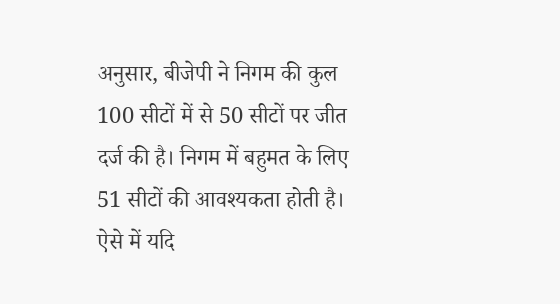अनुसार, बीजेपी ने निगम की कुल 100 सीटों में से 50 सीटों पर जीत दर्ज की है। निगम में बहुमत के लिए 51 सीटों की आवश्यकता होती है। ऐसे में यदि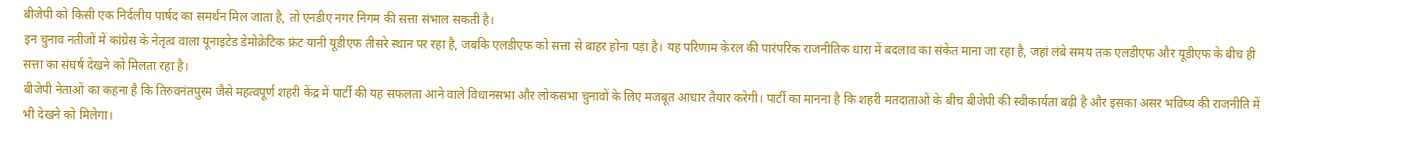बीजेपी को किसी एक निर्दलीय पार्षद का समर्थन मिल जाता है, तो एनडीए नगर निगम की सत्ता संभाल सकती है।
इन चुनाव नतीजों में कांग्रेस के नेतृत्व वाला यूनाइटेड डेमोक्रेटिक फ्रंट यानी यूडीएफ तीसरे स्थान पर रहा है, जबकि एलडीएफ को सत्ता से बाहर होना पड़ा है। यह परिणाम केरल की पारंपरिक राजनीतिक धारा में बदलाव का संकेत माना जा रहा है, जहां लंबे समय तक एलडीएफ और यूडीएफ के बीच ही सत्ता का संघर्ष देखने को मिलता रहा है।
बीजेपी नेताओं का कहना है कि तिरुवनंतपुरम जैसे महत्वपूर्ण शहरी केंद्र में पार्टी की यह सफलता आने वाले विधानसभा और लोकसभा चुनावों के लिए मजबूत आधार तैयार करेगी। पार्टी का मानना है कि शहरी मतदाताओं के बीच बीजेपी की स्वीकार्यता बढ़ी है और इसका असर भविष्य की राजनीति में भी देखने को मिलेगा।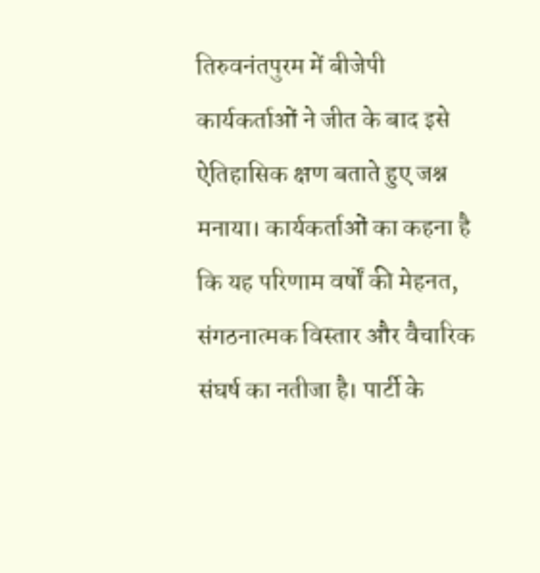तिरुवनंतपुरम में बीजेपी कार्यकर्ताओं ने जीत के बाद इसे ऐतिहासिक क्षण बताते हुए जश्न मनाया। कार्यकर्ताओं का कहना है कि यह परिणाम वर्षों की मेहनत, संगठनात्मक विस्तार और वैचारिक संघर्ष का नतीजा है। पार्टी के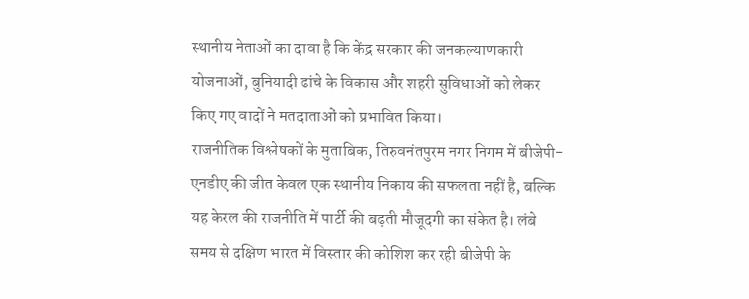स्थानीय नेताओं का दावा है कि केंद्र सरकार की जनकल्याणकारी योजनाओं, बुनियादी ढांचे के विकास और शहरी सुविधाओं को लेकर किए गए वादों ने मतदाताओं को प्रभावित किया।
राजनीतिक विश्लेषकों के मुताबिक, तिरुवनंतपुरम नगर निगम में बीजेपी-एनडीए की जीत केवल एक स्थानीय निकाय की सफलता नहीं है, बल्कि यह केरल की राजनीति में पार्टी की बढ़ती मौजूदगी का संकेत है। लंबे समय से दक्षिण भारत में विस्तार की कोशिश कर रही बीजेपी के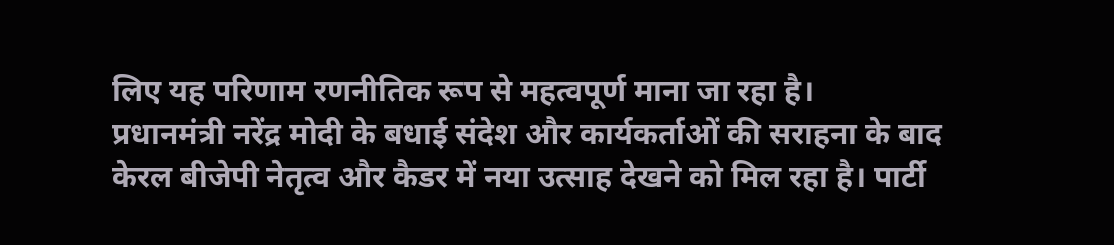लिए यह परिणाम रणनीतिक रूप से महत्वपूर्ण माना जा रहा है।
प्रधानमंत्री नरेंद्र मोदी के बधाई संदेश और कार्यकर्ताओं की सराहना के बाद केरल बीजेपी नेतृत्व और कैडर में नया उत्साह देखने को मिल रहा है। पार्टी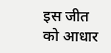इस जीत को आधार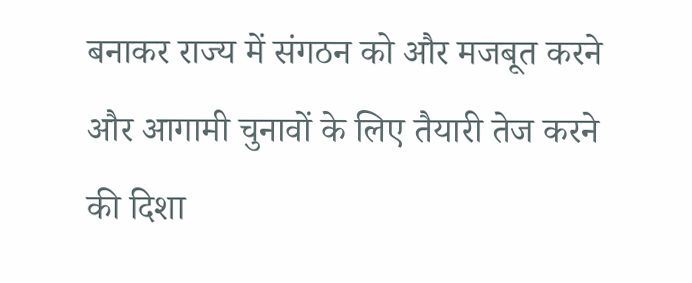बनाकर राज्य में संगठन को और मजबूत करने और आगामी चुनावों के लिए तैयारी तेज करने की दिशा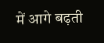में आगे बढ़ती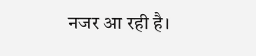नजर आ रही है।